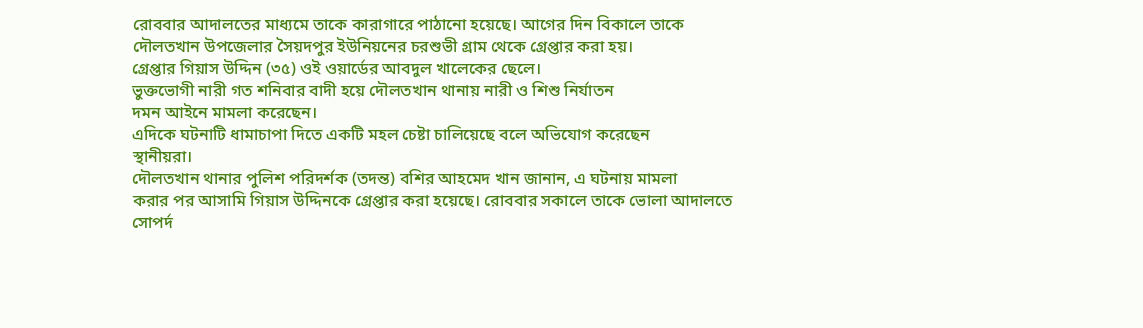রোববার আদালতের মাধ্যমে তাকে কারাগারে পাঠানো হয়েছে। আগের দিন বিকালে তাকে
দৌলতখান উপজেলার সৈয়দপুর ইউনিয়নের চরশুভী গ্রাম থেকে গ্রেপ্তার করা হয়।
গ্রেপ্তার গিয়াস উদ্দিন (৩৫) ওই ওয়ার্ডের আবদুল খালেকের ছেলে।
ভুক্তভোগী নারী গত শনিবার বাদী হয়ে দৌলতখান থানায় নারী ও শিশু নির্যাতন
দমন আইনে মামলা করেছেন।
এদিকে ঘটনাটি ধামাচাপা দিতে একটি মহল চেষ্টা চালিয়েছে বলে অভিযোগ করেছেন
স্থানীয়রা।
দৌলতখান থানার পুলিশ পরিদর্শক (তদন্ত) বশির আহমেদ খান জানান, এ ঘটনায় মামলা
করার পর আসামি গিয়াস উদ্দিনকে গ্রেপ্তার করা হয়েছে। রোববার সকালে তাকে ভোলা আদালতে
সোপর্দ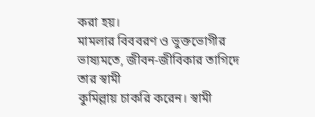করা হয়।
মামলার বিববরণ ও ভুক্তভোগীর ভাষ্যমতে, জীবন-জীবিকার তাগিদে তার স্বামী
কুমিল্লায় চাকরি করেন। স্বামী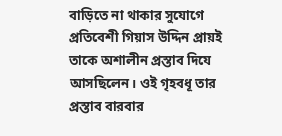বাড়িতে না থাকার সুযোগে প্রতিবেশী গিয়াস উদ্দিন প্রায়ই
তাকে অশালীন প্রস্তাব দিযে আসছিলেন। ওই গৃহবধূ তার প্রস্তাব বারবার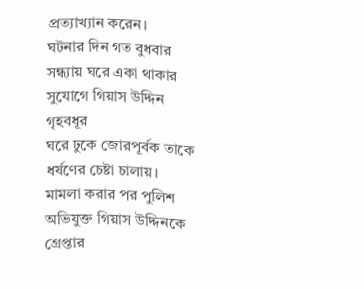প্রত্যাখ্যান করেন।
ঘটনার দিন গত বুধবার সন্ধ্যায় ঘরে একা থাকার সুযোগে গিয়াস উদ্দিন গৃহবধূর
ঘরে ঢুকে জোরপূর্বক তাকে ধর্ষণের চেষ্টা চালায়।
মামলা করার পর পুলিশ অভিযুক্ত গিয়াস উদ্দিনকে গ্রেপ্তার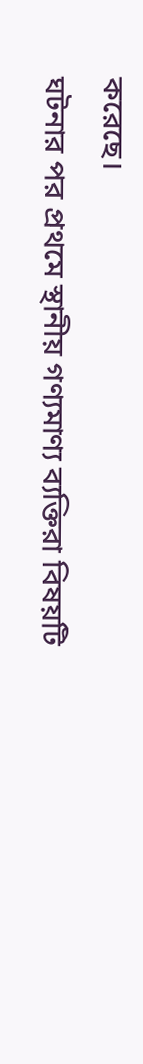করেছে।
ঘটনার পর প্রথমে স্থানীয় গণ্যমাণ্য ব্যক্তিরা বিষয়টি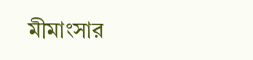মীমাংসার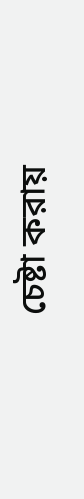চেষ্টা করায়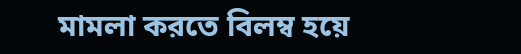মামলা করতে বিলম্ব হয়ে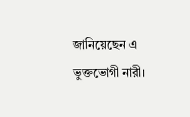জানিয়েছেন এ ভুক্তভোগী নারী।